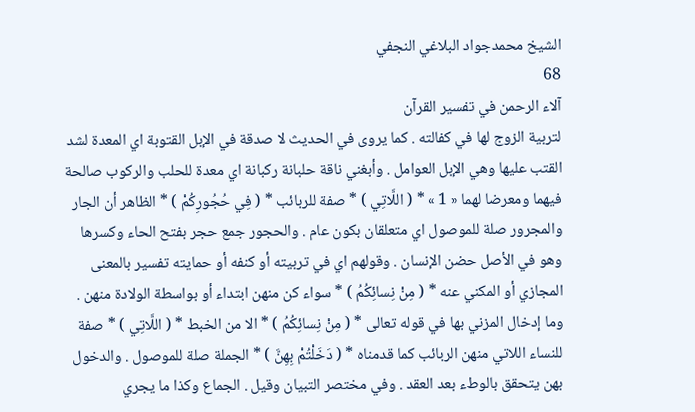الشيخ محمدجواد البلاغي النجفي
68
آلاء الرحمن في تفسير القرآن
لتربية الزوج لها في كفالته . كما يروى في الحديث لا صدقة في الإبل القتوبة اي المعدة لشد القتب عليها وهي الإبل العوامل . وأبغني ناقة حلبانة ركبانة اي معدة للحلب والركوب صالحة فيهما ومعرضا لهما « 1 » * ( اللَّاتِي ) * صفة للربائب * ( فِي حُجُورِكُمْ ) * الظاهر أن الجار والمجرور صلة للموصول اي متعلقان بكون عام . والحجور جمع حجر بفتح الحاء وكسرها وهو في الأصل حضن الإنسان . وقولهم اي في تربيته أو كنفه أو حمايته تفسير بالمعنى المجازي أو المكني عنه * ( مِنْ نِسائِكُمُ ) * سواء كن منهن ابتداء أو بواسطة الولادة منهن . وما إدخال المزني بها في قوله تعالى * ( مِنْ نِسائِكُمُ ) * الا من الخبط * ( اللَّاتِي ) * صفة للنساء اللاتي منهن الربائب كما قدمناه * ( دَخَلْتُمْ بِهِنَّ ) * الجملة صلة للموصول . والدخول بهن يتحقق بالوطء بعد العقد . وفي مختصر التبيان وقيل . الجماع وكذا ما يجري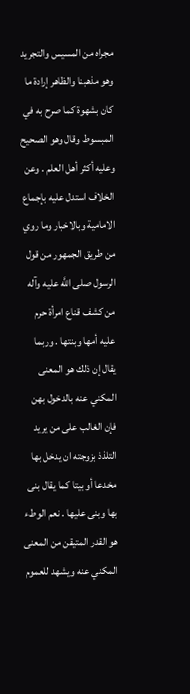مجراه من المسيس والتجريد وهو مذهبنا والظاهر إرادة ما كان بشهوة كما صرح به في المبسوط وقال وهو الصحيح وعليه أكثر أهل العلم . وعن الخلاف استدل عليه بإجماع الامامية وبالاخبار وما روي من طريق الجمهور من قول الرسول صلى اللَّه عليه وآله من كشف قناع امرأة حرم عليه أمها وبنتها . وربما يقال إن ذلك هو المعنى المكني عنه بالدخول بهن فإن الغالب على من يريد التلذذ بزوجته ان يدخل بها مخدعا أو بيتا كما يقال بنى بها وبنى عليها . نعم الوطء هو القدر المتيقن من المعنى المكني عنه ويشهد للعموم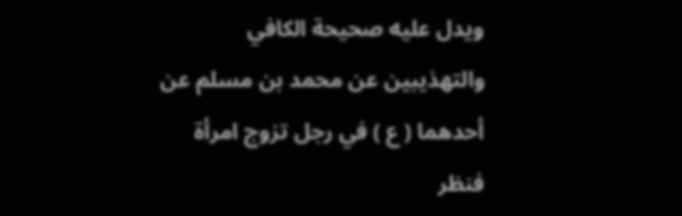ويدل عليه صحيحة الكافي والتهذيبين عن محمد بن مسلم عن أحدهما ( ع ) في رجل تزوج امرأة فنظر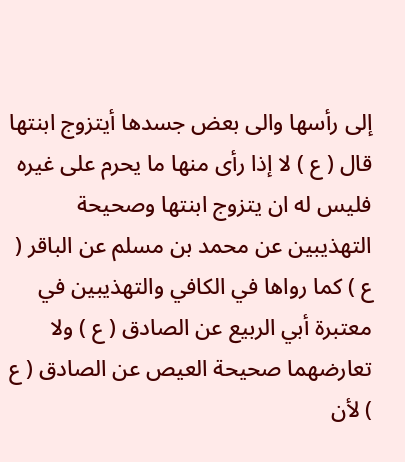إلى رأسها والى بعض جسدها أيتزوج ابنتها قال ( ع ) لا إذا رأى منها ما يحرم على غيره فليس له ان يتزوج ابنتها وصحيحة التهذيبين عن محمد بن مسلم عن الباقر ( ع ) كما رواها في الكافي والتهذيبين في معتبرة أبي الربيع عن الصادق ( ع ) ولا تعارضهما صحيحة العيص عن الصادق ( ع ) لأن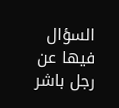السؤال فيها عن رجل باشر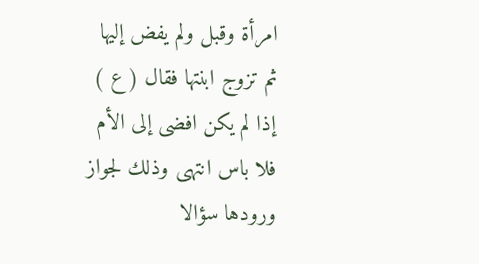امرأة وقبل ولم يفض إليها ثم تزوج ابنتها فقال ( ع ) إذا لم يكن افضى إلى الأم فلا باس انتهى وذلك لجواز ورودها سؤالا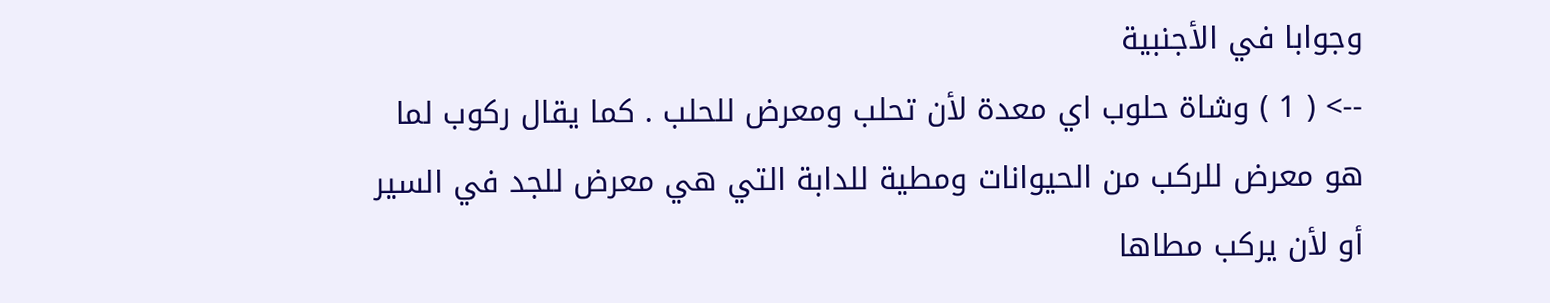وجوابا في الأجنبية
--> ( 1 ) وشاة حلوب اي معدة لأن تحلب ومعرض للحلب . كما يقال ركوب لما هو معرض للركب من الحيوانات ومطية للدابة التي هي معرض للجد في السير أو لأن يركب مطاها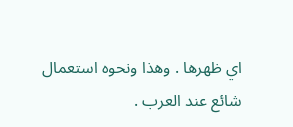اي ظهرها . وهذا ونحوه استعمال شائع عند العرب .